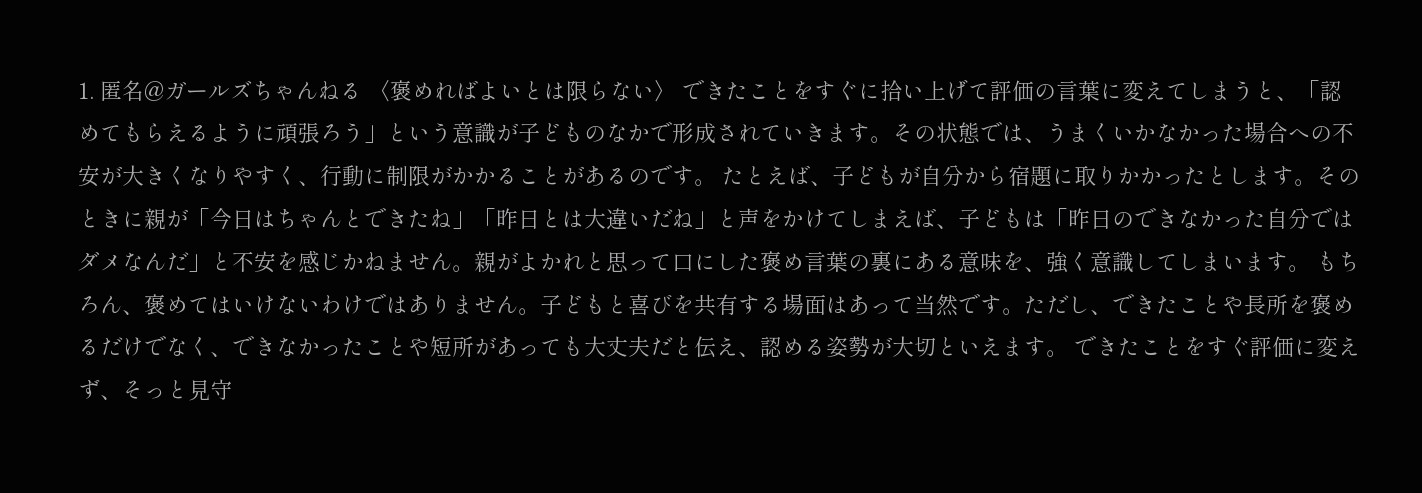1. 匿名@ガールズちゃんねる 〈褒めればよいとは限らない〉 できたことをすぐに拾い上げて評価の言葉に変えてしまうと、「認めてもらえるように頑張ろう」という意識が子どものなかで形成されていきます。その状態では、うまくいかなかった場合への不安が大きくなりやすく、行動に制限がかかることがあるのです。 たとえば、子どもが自分から宿題に取りかかったとします。そのときに親が「今日はちゃんとできたね」「昨日とは大違いだね」と声をかけてしまえば、子どもは「昨日のできなかった自分ではダメなんだ」と不安を感じかねません。親がよかれと思って口にした褒め言葉の裏にある意味を、強く意識してしまいます。 もちろん、褒めてはいけないわけではありません。子どもと喜びを共有する場面はあって当然です。ただし、できたことや長所を褒めるだけでなく、できなかったことや短所があっても大丈夫だと伝え、認める姿勢が大切といえます。 できたことをすぐ評価に変えず、そっと見守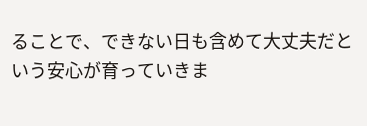ることで、できない日も含めて大丈夫だという安心が育っていきま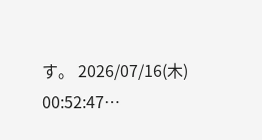す。 2026/07/16(木) 00:52:47…